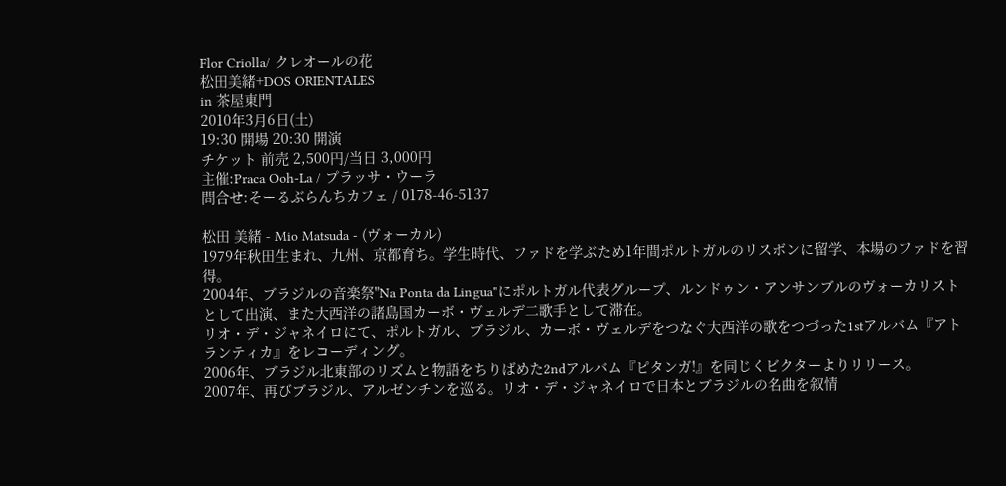Flor Criolla/ クレオールの花
松田美緒+DOS ORIENTALES
in 茶屋東門
2010年3月6日(土)
19:30 開場 20:30 開演
チケット 前売 2,500円/当日 3,000円
主催:Praca Ooh-La / プラッサ・ウーラ
問合せ:そーるぶらんちカフェ / 0178-46-5137

松田 美緒 - Mio Matsuda - (ヴォーカル)
1979年秋田生まれ、九州、京都育ち。学生時代、ファドを学ぶため1年間ポルトガルのリスボンに留学、本場のファドを習得。
2004年、ブラジルの音楽祭"Na Ponta da Lingua"にポルトガル代表グループ、ルンドゥン・アンサンブルのヴォーカリストとして出演、また大西洋の諸島国カーボ・ヴェルデ二歌手として滞在。
リオ・デ・ジャネイロにて、ポルトガル、ブラジル、カーボ・ヴェルデをつなぐ大西洋の歌をつづった1stアルバム『アトランティカ』をレコーディング。
2006年、ブラジル北東部のリズムと物語をちりばめた2ndアルバム『ピタンガ!』を同じくビクターよりリリース。
2007年、再びブラジル、アルゼンチンを巡る。リオ・デ・ジャネイロで日本とブラジルの名曲を叙情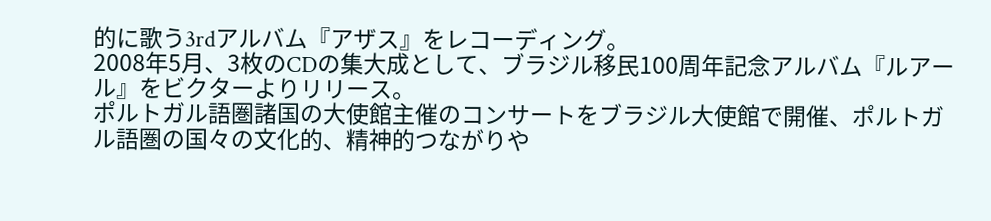的に歌う3rdアルバム『アザス』をレコーディング。
2008年5月、3枚のCDの集大成として、ブラジル移民100周年記念アルバム『ルアール』をビクターよりリリース。
ポルトガル語圏諸国の大使館主催のコンサートをブラジル大使館で開催、ポルトガル語圏の国々の文化的、精神的つながりや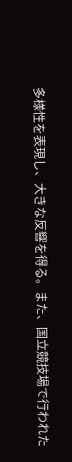多様性を表現し、大きな反響を得る。また、国立競技場で行われた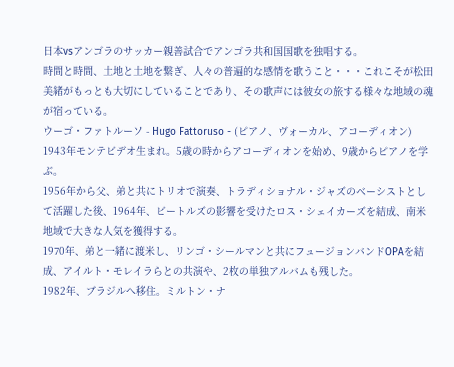日本vsアンゴラのサッカー親善試合でアンゴラ共和国国歌を独唱する。
時間と時間、土地と土地を繋ぎ、人々の普遍的な感情を歌うこと・・・これこそが松田美緒がもっとも大切にしていることであり、その歌声には彼女の旅する様々な地域の魂が宿っている。
ウーゴ・ファトルーソ - Hugo Fattoruso - (ピアノ、ヴォーカル、アコーディオン)
1943年モンテビデオ生まれ。5歳の時からアコーディオンを始め、9歳からピアノを学ぶ。
1956年から父、弟と共にトリオで演奏、トラディショナル・ジャズのベーシストとして活躍した後、1964年、ビートルズの影響を受けたロス・シェイカーズを結成、南米地域で大きな人気を獲得する。
1970年、弟と一緒に渡米し、リンゴ・シールマンと共にフュージョンバンドOPAを結成、アイルト・モレイラらとの共演や、2枚の単独アルバムも残した。
1982年、ブラジルへ移住。ミルトン・ナ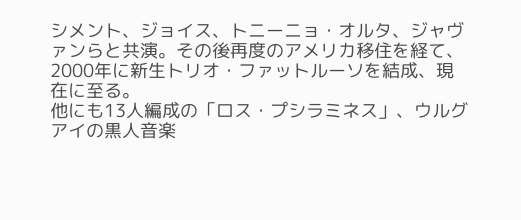シメント、ジョイス、トニーニョ・オルタ、ジャヴァンらと共演。その後再度のアメリカ移住を経て、2000年に新生トリオ・ファットルーソを結成、現在に至る。
他にも13人編成の「ロス・プシラミネス」、ウルグアイの黒人音楽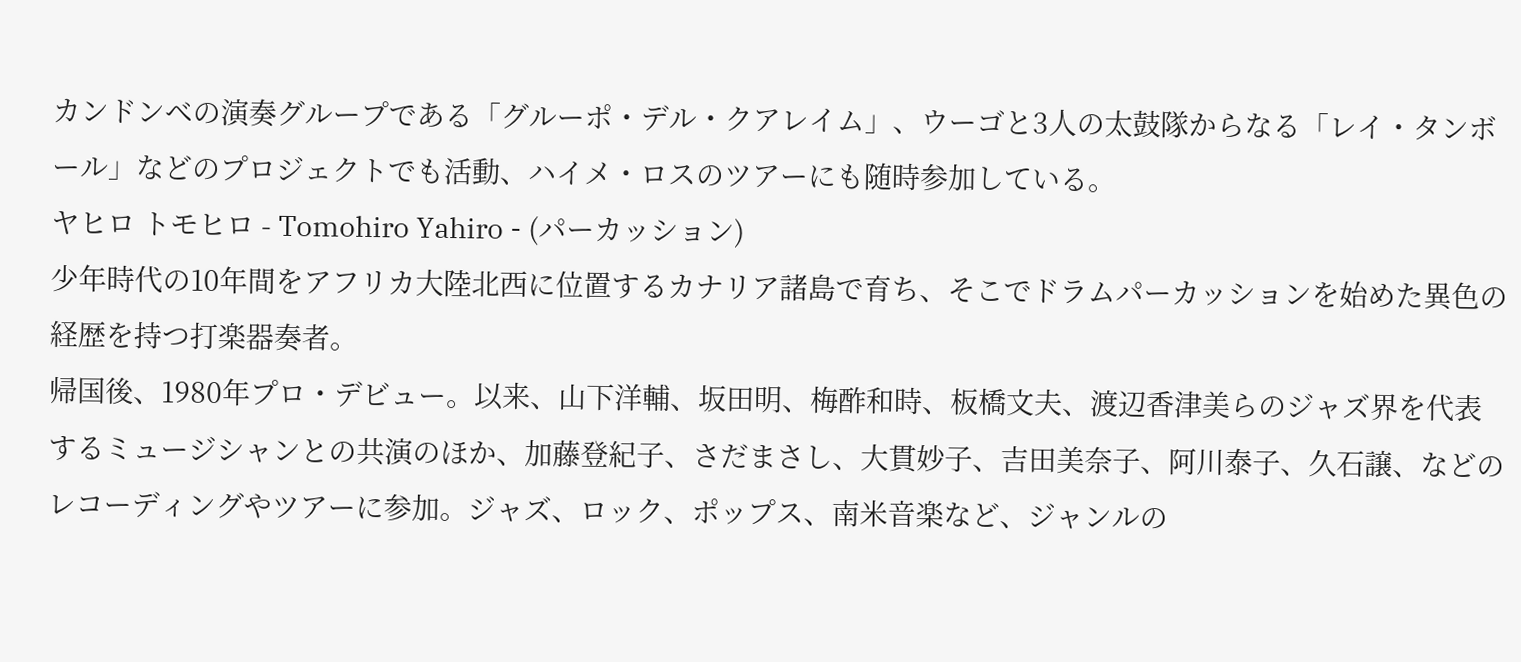カンドンベの演奏グループである「グルーポ・デル・クアレイム」、ウーゴと3人の太鼓隊からなる「レイ・タンボール」などのプロジェクトでも活動、ハイメ・ロスのツアーにも随時参加している。
ヤヒロ トモヒロ - Tomohiro Yahiro - (パーカッション)
少年時代の10年間をアフリカ大陸北西に位置するカナリア諸島で育ち、そこでドラムパーカッションを始めた異色の経歴を持つ打楽器奏者。
帰国後、1980年プロ・デビュー。以来、山下洋輔、坂田明、梅酢和時、板橋文夫、渡辺香津美らのジャズ界を代表するミュージシャンとの共演のほか、加藤登紀子、さだまさし、大貫妙子、吉田美奈子、阿川泰子、久石譲、などのレコーディングやツアーに参加。ジャズ、ロック、ポップス、南米音楽など、ジャンルの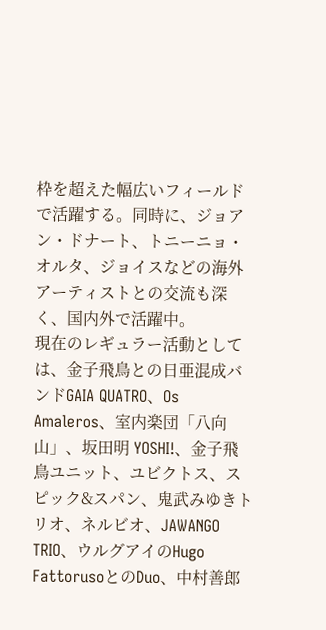枠を超えた幅広いフィールドで活躍する。同時に、ジョアン・ドナート、トニーニョ・オルタ、ジョイスなどの海外アーティストとの交流も深く、国内外で活躍中。
現在のレギュラー活動としては、金子飛鳥との日亜混成バンドGAIA QUATRO、Os Amaleros、室内楽団「八向山」、坂田明 YOSHI!、金子飛鳥ユニット、ユビクトス、スピック&スパン、鬼武みゆきトリオ、ネルビオ、JAWANGO TRIO、ウルグアイのHugo FattorusoとのDuo、中村善郎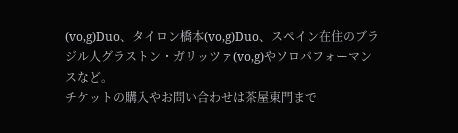(vo,g)Duo、タイロン橋本(vo,g)Duo、スペイン在住のブラジル人グラストン・ガリッツァ(vo,g)やソロパフォーマンスなど。
チケットの購入やお問い合わせは茶屋東門まで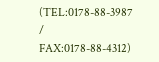(TEL:0178-88-3987 / FAX:0178-88-4312)